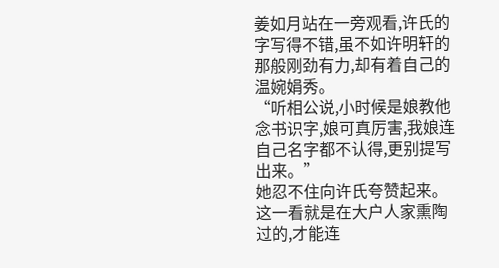姜如月站在一旁观看,许氏的字写得不错,虽不如许明轩的那般刚劲有力,却有着自己的温婉娟秀。
“听相公说,小时候是娘教他念书识字,娘可真厉害,我娘连自己名字都不认得,更别提写出来。”
她忍不住向许氏夸赞起来。
这一看就是在大户人家熏陶过的,才能连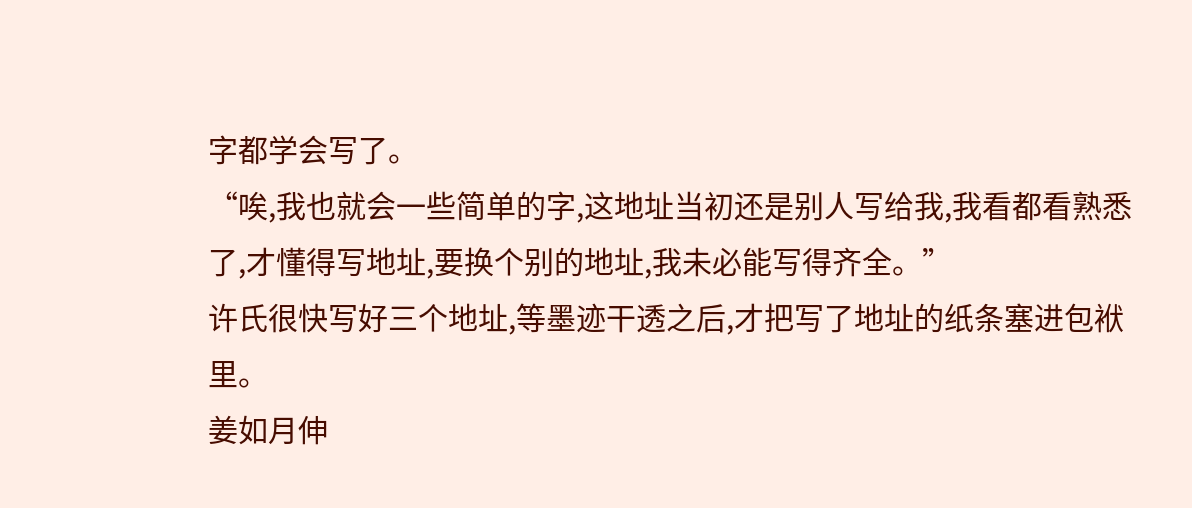字都学会写了。
“唉,我也就会一些简单的字,这地址当初还是别人写给我,我看都看熟悉了,才懂得写地址,要换个别的地址,我未必能写得齐全。”
许氏很快写好三个地址,等墨迹干透之后,才把写了地址的纸条塞进包袱里。
姜如月伸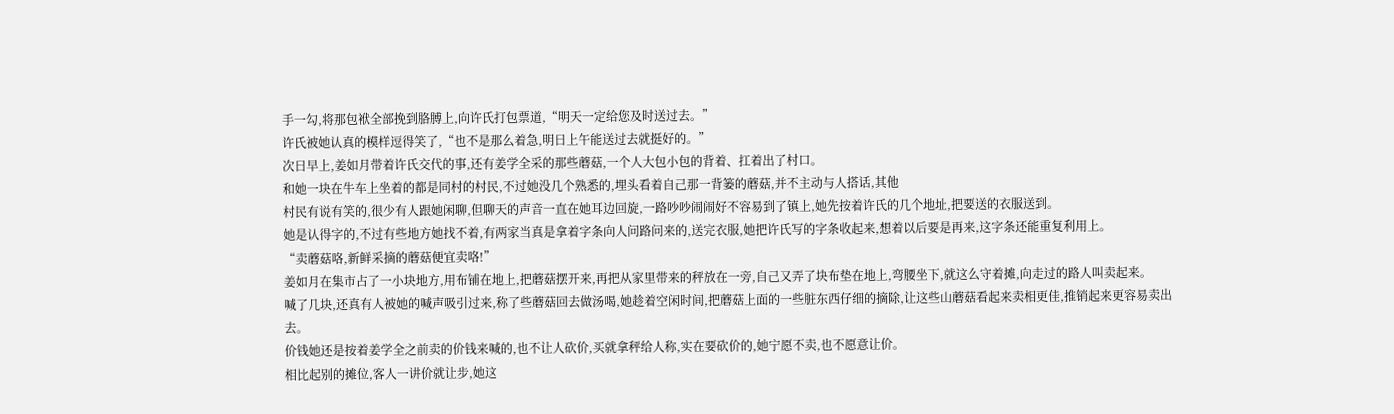手一勾,将那包袱全部挽到胳膊上,向许氏打包票道,“明天一定给您及时送过去。”
许氏被她认真的模样逗得笑了,“也不是那么着急,明日上午能送过去就挺好的。”
次日早上,姜如月带着许氏交代的事,还有姜学全采的那些蘑菇,一个人大包小包的背着、扛着出了村口。
和她一块在牛车上坐着的都是同村的村民,不过她没几个熟悉的,埋头看着自己那一背篓的蘑菇,并不主动与人搭话,其他
村民有说有笑的,很少有人跟她闲聊,但聊天的声音一直在她耳边回旋,一路吵吵闹闹好不容易到了镇上,她先按着许氏的几个地址,把要送的衣服送到。
她是认得字的,不过有些地方她找不着,有两家当真是拿着字条向人问路问来的,送完衣服,她把许氏写的字条收起来,想着以后要是再来,这字条还能重复利用上。
“卖蘑菇咯,新鲜采摘的蘑菇便宜卖咯!”
姜如月在集市占了一小块地方,用布铺在地上,把蘑菇摆开来,再把从家里带来的秤放在一旁,自己又弄了块布垫在地上,弯腰坐下,就这么守着摊,向走过的路人叫卖起来。
喊了几块,还真有人被她的喊声吸引过来,称了些蘑菇回去做汤喝,她趁着空闲时间,把蘑菇上面的一些脏东西仔细的摘除,让这些山蘑菇看起来卖相更佳,推销起来更容易卖出去。
价钱她还是按着姜学全之前卖的价钱来喊的,也不让人砍价,买就拿秤给人称,实在要砍价的,她宁愿不卖,也不愿意让价。
相比起别的摊位,客人一讲价就让步,她这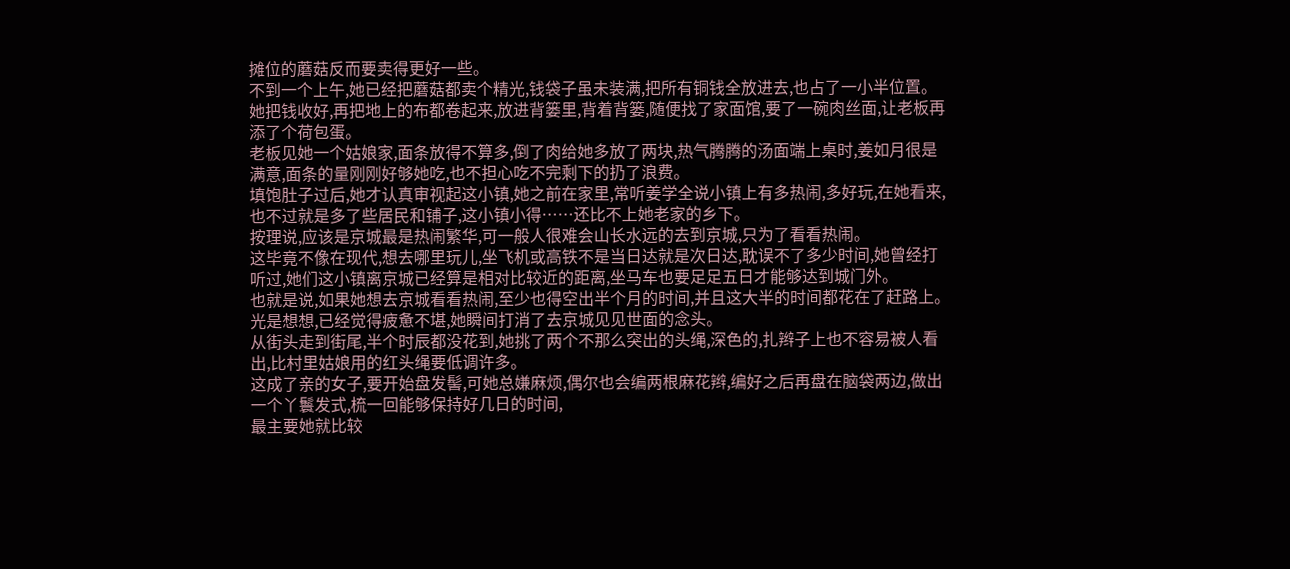摊位的蘑菇反而要卖得更好一些。
不到一个上午,她已经把蘑菇都卖个精光,钱袋子虽未装满,把所有铜钱全放进去,也占了一小半位置。
她把钱收好,再把地上的布都卷起来,放进背篓里,背着背篓,随便找了家面馆,要了一碗肉丝面,让老板再
添了个荷包蛋。
老板见她一个姑娘家,面条放得不算多,倒了肉给她多放了两块,热气腾腾的汤面端上桌时,姜如月很是满意,面条的量刚刚好够她吃,也不担心吃不完剩下的扔了浪费。
填饱肚子过后,她才认真审视起这小镇,她之前在家里,常听姜学全说小镇上有多热闹,多好玩,在她看来,也不过就是多了些居民和铺子,这小镇小得……还比不上她老家的乡下。
按理说,应该是京城最是热闹繁华,可一般人很难会山长水远的去到京城,只为了看看热闹。
这毕竟不像在现代,想去哪里玩儿,坐飞机或高铁不是当日达就是次日达,耽误不了多少时间,她曾经打听过,她们这小镇离京城已经算是相对比较近的距离,坐马车也要足足五日才能够达到城门外。
也就是说,如果她想去京城看看热闹,至少也得空出半个月的时间,并且这大半的时间都花在了赶路上。
光是想想,已经觉得疲惫不堪,她瞬间打消了去京城见见世面的念头。
从街头走到街尾,半个时辰都没花到,她挑了两个不那么突出的头绳,深色的,扎辫子上也不容易被人看出,比村里姑娘用的红头绳要低调许多。
这成了亲的女子,要开始盘发髻,可她总嫌麻烦,偶尔也会编两根麻花辫,编好之后再盘在脑袋两边,做出一个丫鬟发式,梳一回能够保持好几日的时间,
最主要她就比较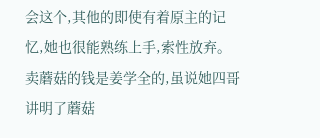会这个,其他的即使有着原主的记忆,她也很能熟练上手,索性放弃。
卖蘑菇的钱是姜学全的,虽说她四哥讲明了蘑菇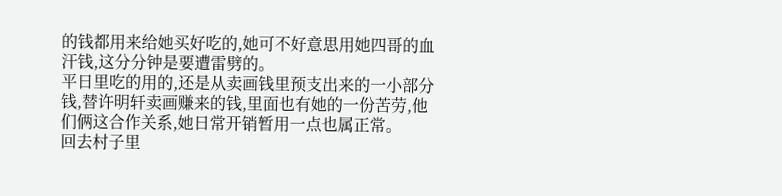的钱都用来给她买好吃的,她可不好意思用她四哥的血汗钱,这分分钟是要遭雷劈的。
平日里吃的用的,还是从卖画钱里预支出来的一小部分钱,替许明轩卖画赚来的钱,里面也有她的一份苦劳,他们俩这合作关系,她日常开销暂用一点也属正常。
回去村子里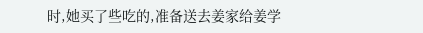时,她买了些吃的,准备送去姜家给姜学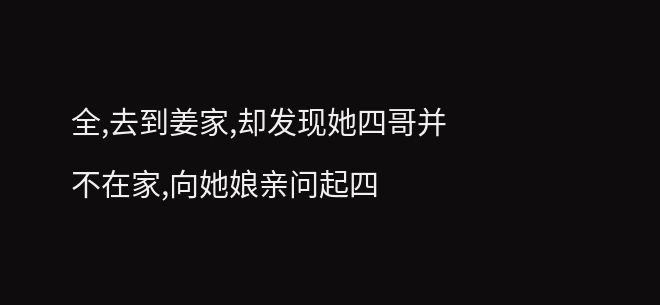全,去到姜家,却发现她四哥并不在家,向她娘亲问起四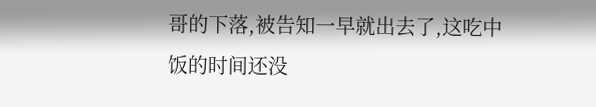哥的下落,被告知一早就出去了,这吃中饭的时间还没